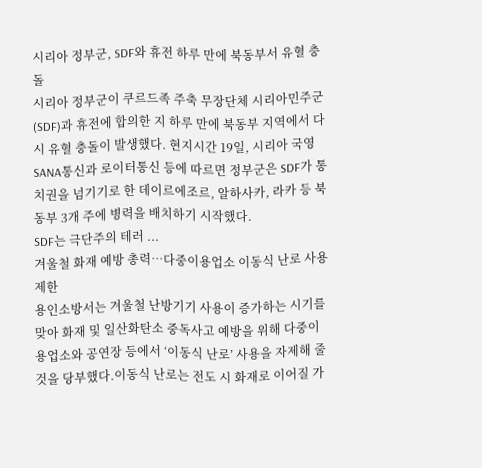시리아 정부군, SDF와 휴전 하루 만에 북동부서 유혈 충돌
시리아 정부군이 쿠르드족 주축 무장단체 시리아민주군(SDF)과 휴전에 합의한 지 하루 만에 북동부 지역에서 다시 유혈 충돌이 발생했다. 현지시간 19일, 시리아 국영 SANA통신과 로이터통신 등에 따르면 정부군은 SDF가 통치권을 넘기기로 한 데이르에조르, 알하사카, 라카 등 북동부 3개 주에 병력을 배치하기 시작했다.
SDF는 극단주의 테러 ...
겨울철 화재 예방 총력…다중이용업소 이동식 난로 사용 제한
용인소방서는 겨울철 난방기기 사용이 증가하는 시기를 맞아 화재 및 일산화탄소 중독사고 예방을 위해 다중이용업소와 공연장 등에서 ‘이동식 난로’ 사용을 자제해 줄 것을 당부했다.이동식 난로는 전도 시 화재로 이어질 가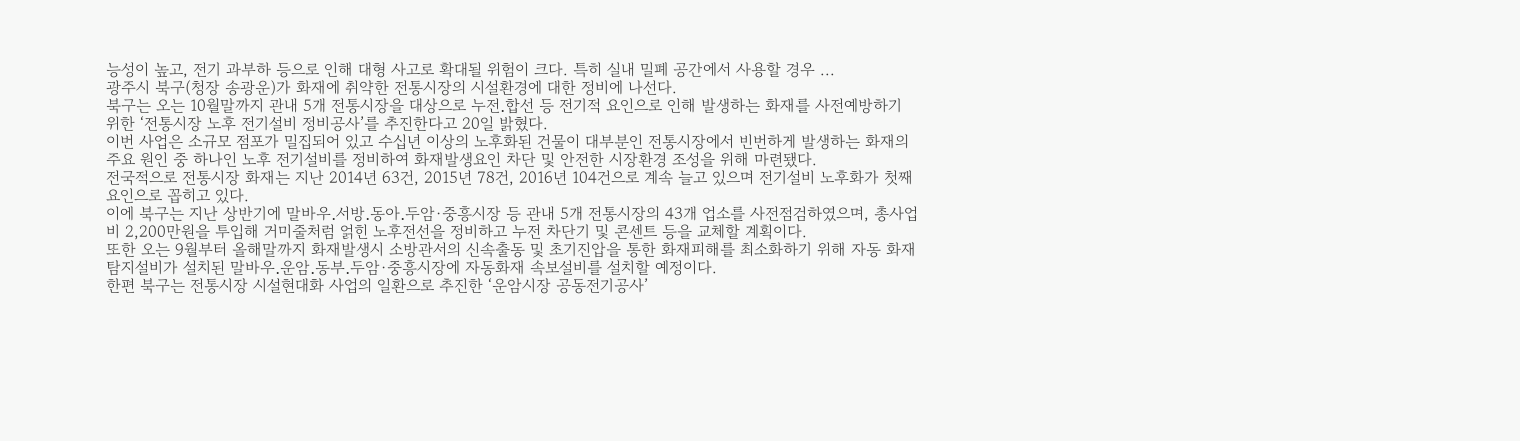능성이 높고, 전기 과부하 등으로 인해 대형 사고로 확대될 위험이 크다. 특히 실내 밀폐 공간에서 사용할 경우 ...
광주시 북구(청장 송광운)가 화재에 취약한 전통시장의 시설환경에 대한 정비에 나선다.
북구는 오는 10월말까지 관내 5개 전통시장을 대상으로 누전․합선 등 전기적 요인으로 인해 발생하는 화재를 사전예방하기 위한 ‘전통시장 노후 전기설비 정비공사’를 추진한다고 20일 밝혔다.
이번 사업은 소규모 점포가 밀집되어 있고 수십년 이상의 노후화된 건물이 대부분인 전통시장에서 빈번하게 발생하는 화재의 주요 원인 중 하나인 노후 전기설비를 정비하여 화재발생요인 차단 및 안전한 시장환경 조성을 위해 마련됐다.
전국적으로 전통시장 화재는 지난 2014년 63건, 2015년 78건, 2016년 104건으로 계속 늘고 있으며 전기설비 노후화가 첫째 요인으로 꼽히고 있다.
이에 북구는 지난 상반기에 말바우․서방․동아․두암·중흥시장 등 관내 5개 전통시장의 43개 업소를 사전점검하였으며, 총사업비 2,200만원을 투입해 거미줄처럼 얽힌 노후전선을 정비하고 누전 차단기 및 콘센트 등을 교체할 계획이다.
또한 오는 9월부터 올해말까지 화재발생시 소방관서의 신속출동 및 초기진압을 통한 화재피해를 최소화하기 위해 자동 화재탐지설비가 설치된 말바우․운암․동부․두암·중흥시장에 자동화재 속보설비를 설치할 예정이다.
한편 북구는 전통시장 시설현대화 사업의 일환으로 추진한 ‘운암시장 공동전기공사’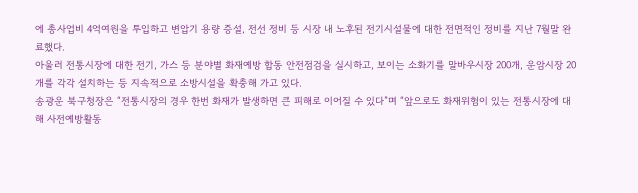에 총사업비 4억여원을 투입하고 변압기 용량 증설, 전선 정비 등 시장 내 노후된 전기시설물에 대한 전면적인 정비를 지난 7월말 완료했다.
아울러 전통시장에 대한 전기, 가스 등 분야별 화재예방 합동 안전점검을 실시하고, 보이는 소화기를 말바우시장 200개, 운암시장 20개를 각각 설치하는 등 지속적으로 소방시설을 확충해 가고 있다.
송광운 북구청장은 “전통시장의 경우 한번 화재가 발생하면 큰 피해로 이어질 수 있다”며 “앞으로도 화재위험이 있는 전통시장에 대해 사전예방활동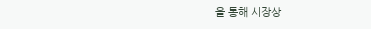을 통해 시장상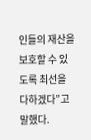인들의 재산을 보호할 수 있도록 최선을 다하겠다”고 말했다.